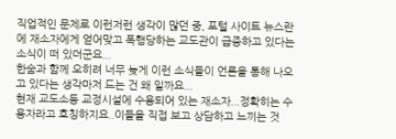직업적인 문제로 이런저런 생각이 많던 중, 포털 사이트 뉴스란에 재소자에게 얻어맞고 폭행당하는 교도관이 급증하고 있다는 소식이 떠 있더군요...
한숨과 함께 오히려 너무 늦게 이런 소식들이 언론을 통해 나오고 있다는 생각마저 드는 건 왜 일까요...
현재 교도소등 교정시설에 수용되어 있는 재소자...정확히는 수용자라고 호칭하지요..이들을 직접 보고 상담하고 느끼는 것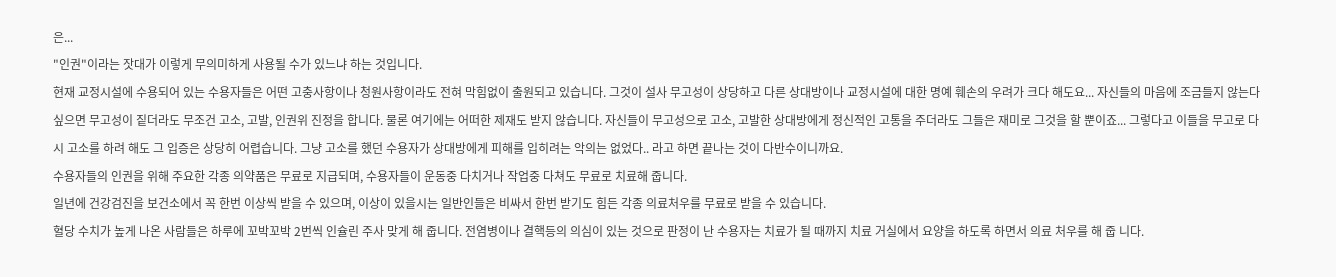은...
"인권"이라는 잣대가 이렇게 무의미하게 사용될 수가 있느냐 하는 것입니다.
현재 교정시설에 수용되어 있는 수용자들은 어떤 고충사항이나 청원사항이라도 전혀 막힘없이 출원되고 있습니다. 그것이 설사 무고성이 상당하고 다른 상대방이나 교정시설에 대한 명예 훼손의 우려가 크다 해도요... 자신들의 마음에 조금들지 않는다 싶으면 무고성이 짙더라도 무조건 고소, 고발, 인권위 진정을 합니다. 물론 여기에는 어떠한 제재도 받지 않습니다. 자신들이 무고성으로 고소, 고발한 상대방에게 정신적인 고통을 주더라도 그들은 재미로 그것을 할 뿐이죠... 그렇다고 이들을 무고로 다시 고소를 하려 해도 그 입증은 상당히 어렵습니다. 그냥 고소를 했던 수용자가 상대방에게 피해를 입히려는 악의는 없었다.. 라고 하면 끝나는 것이 다반수이니까요.
수용자들의 인권을 위해 주요한 각종 의약품은 무료로 지급되며, 수용자들이 운동중 다치거나 작업중 다쳐도 무료로 치료해 줍니다.
일년에 건강검진을 보건소에서 꼭 한번 이상씩 받을 수 있으며, 이상이 있을시는 일반인들은 비싸서 한번 받기도 힘든 각종 의료처우를 무료로 받을 수 있습니다.
혈당 수치가 높게 나온 사람들은 하루에 꼬박꼬박 2번씩 인슐린 주사 맞게 해 줍니다. 전염병이나 결핵등의 의심이 있는 것으로 판정이 난 수용자는 치료가 될 때까지 치료 거실에서 요양을 하도록 하면서 의료 처우를 해 줍 니다.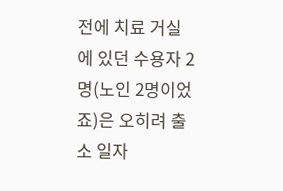전에 치료 거실에 있던 수용자 2명(노인 2명이었죠)은 오히려 출소 일자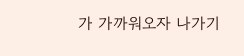가 가까워오자 나가기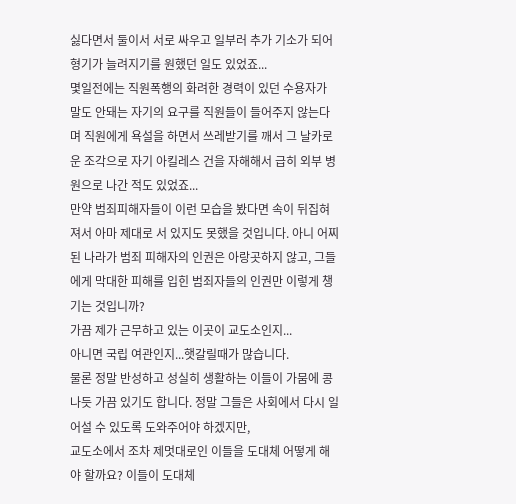싫다면서 둘이서 서로 싸우고 일부러 추가 기소가 되어 형기가 늘려지기를 원했던 일도 있었죠...
몇일전에는 직원폭행의 화려한 경력이 있던 수용자가 말도 안돼는 자기의 요구를 직원들이 들어주지 않는다며 직원에게 욕설을 하면서 쓰레받기를 깨서 그 날카로운 조각으로 자기 아킬레스 건을 자해해서 급히 외부 병원으로 나간 적도 있었죠...
만약 범죄피해자들이 이런 모습을 봤다면 속이 뒤집혀져서 아마 제대로 서 있지도 못했을 것입니다. 아니 어찌된 나라가 범죄 피해자의 인권은 아랑곳하지 않고, 그들에게 막대한 피해를 입힌 범죄자들의 인권만 이렇게 챙기는 것입니까?
가끔 제가 근무하고 있는 이곳이 교도소인지...
아니면 국립 여관인지...햇갈릴때가 많습니다.
물론 정말 반성하고 성실히 생활하는 이들이 가뭄에 콩나듯 가끔 있기도 합니다. 정말 그들은 사회에서 다시 일어설 수 있도록 도와주어야 하겠지만,
교도소에서 조차 제멋대로인 이들을 도대체 어떻게 해야 할까요? 이들이 도대체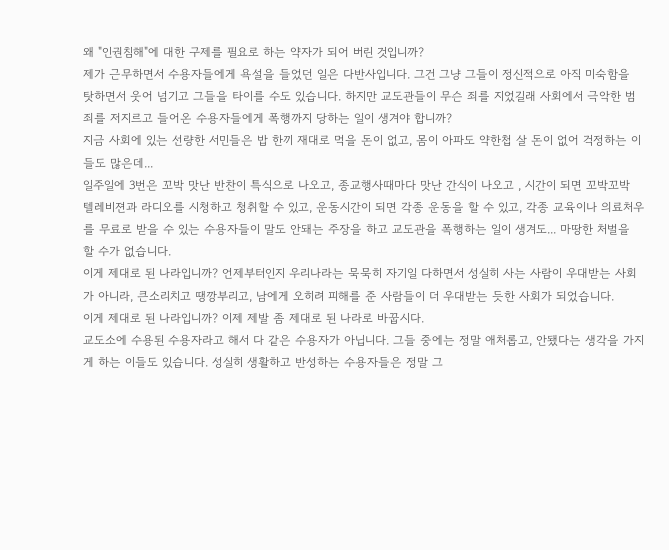왜 "인권침해"에 대한 구제를 필요로 하는 약자가 되어 버린 것입니까?
제가 근무하면서 수용자들에게 욕설을 들었던 일은 다반사입니다. 그건 그냥 그들이 정신적으로 아직 미숙함을 탓하면서 웃어 넘기고 그들을 타이를 수도 있습니다. 하지만 교도관들이 무슨 죄를 지었길래 사회에서 극악한 범죄를 저지르고 들어온 수용자들에게 폭행까지 당하는 일이 생겨야 합니까?
지금 사회에 있는 선량한 서민들은 밥 한끼 재대로 먹을 돈이 없고, 몸이 아파도 약한첩 살 돈이 없어 걱정하는 이들도 많은데...
일주일에 3번은 꼬박 맛난 반찬이 특식으로 나오고, 종교행사때마다 맛난 간식이 나오고 , 시간이 되면 꼬박꼬박 텔레비젼과 라디오를 시청하고 청취할 수 있고, 운동시간이 되면 각종 운동을 할 수 있고, 각종 교육이나 의료처우를 무료로 받을 수 있는 수용자들이 말도 안돼는 주장을 하고 교도관을 폭행하는 일이 생겨도... 마땅한 처벌을 할 수가 없습니다.
이게 제대로 된 나라입니까? 언제부터인지 우리나라는 묵묵히 자기일 다하면서 성실히 사는 사람이 우대받는 사회가 아니라, 큰소리치고 땡깡부리고, 남에게 오히려 피해를 준 사람들이 더 우대받는 듯한 사회가 되었습니다.
이게 제대로 된 나라입니까? 이제 제발 좀 제대로 된 나라로 바꿉시다.
교도소에 수용된 수용자라고 해서 다 같은 수용자가 아닙니다. 그들 중에는 정말 애처롭고, 안됐다는 생각을 가지게 하는 이들도 있습니다. 성실히 생활하고 반성하는 수용자들은 정말 그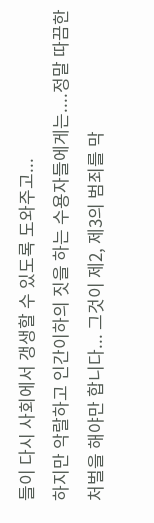들이 다시 사회에서 갱생할 수 있도록 도와주고...
하지만 악랄하고 인간이하의 짓을 하는 수용자들에게는....정말 따끔한 처벌을 해야만 합니다... 그것이 제2, 제3의 범죄를 막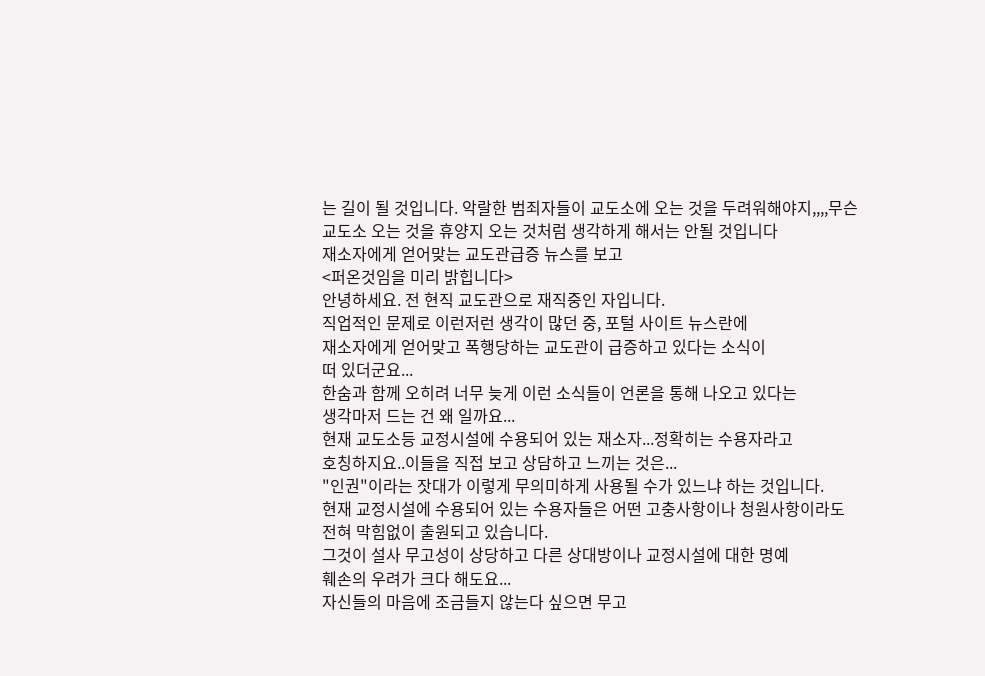는 길이 될 것입니다. 악랄한 범죄자들이 교도소에 오는 것을 두려워해야지,,,,무슨 교도소 오는 것을 휴양지 오는 것처럼 생각하게 해서는 안될 것입니다
재소자에게 얻어맞는 교도관급증 뉴스를 보고
<퍼온것임을 미리 밝힙니다>
안녕하세요. 전 현직 교도관으로 재직중인 자입니다.
직업적인 문제로 이런저런 생각이 많던 중, 포털 사이트 뉴스란에
재소자에게 얻어맞고 폭행당하는 교도관이 급증하고 있다는 소식이
떠 있더군요...
한숨과 함께 오히려 너무 늦게 이런 소식들이 언론을 통해 나오고 있다는
생각마저 드는 건 왜 일까요...
현재 교도소등 교정시설에 수용되어 있는 재소자...정확히는 수용자라고
호칭하지요..이들을 직접 보고 상담하고 느끼는 것은...
"인권"이라는 잣대가 이렇게 무의미하게 사용될 수가 있느냐 하는 것입니다.
현재 교정시설에 수용되어 있는 수용자들은 어떤 고충사항이나 청원사항이라도 전혀 막힘없이 출원되고 있습니다.
그것이 설사 무고성이 상당하고 다른 상대방이나 교정시설에 대한 명예
훼손의 우려가 크다 해도요...
자신들의 마음에 조금들지 않는다 싶으면 무고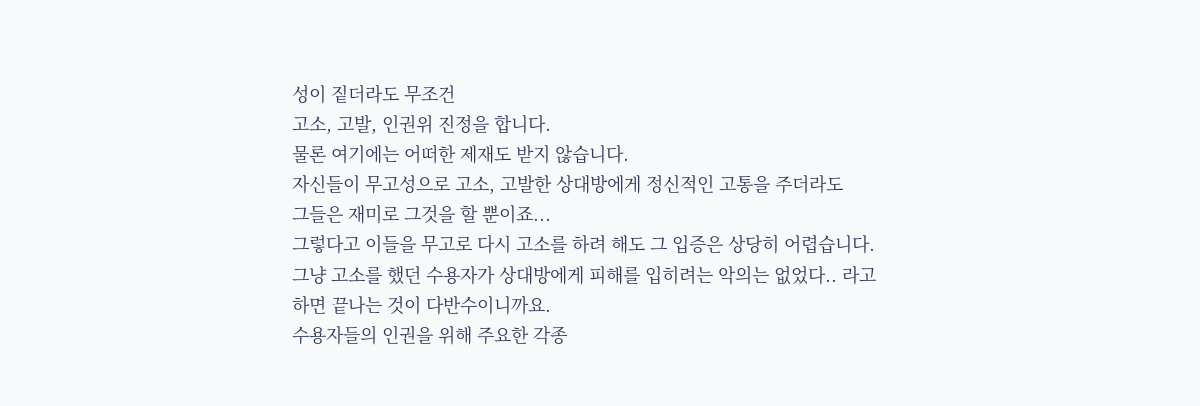성이 짙더라도 무조건
고소, 고발, 인권위 진정을 합니다.
물론 여기에는 어떠한 제재도 받지 않습니다.
자신들이 무고성으로 고소, 고발한 상대방에게 정신적인 고통을 주더라도
그들은 재미로 그것을 할 뿐이죠...
그렇다고 이들을 무고로 다시 고소를 하려 해도 그 입증은 상당히 어렵습니다. 그냥 고소를 했던 수용자가 상대방에게 피해를 입히려는 악의는 없었다.. 라고 하면 끝나는 것이 다반수이니까요.
수용자들의 인권을 위해 주요한 각종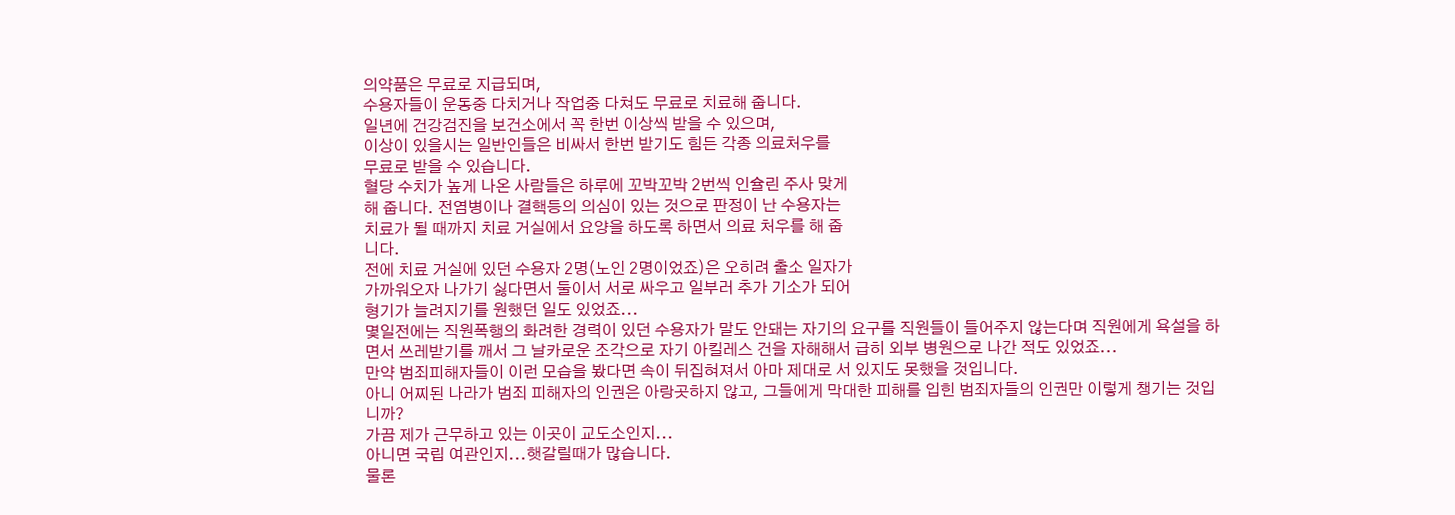의약품은 무료로 지급되며,
수용자들이 운동중 다치거나 작업중 다쳐도 무료로 치료해 줍니다.
일년에 건강검진을 보건소에서 꼭 한번 이상씩 받을 수 있으며,
이상이 있을시는 일반인들은 비싸서 한번 받기도 힘든 각종 의료처우를
무료로 받을 수 있습니다.
혈당 수치가 높게 나온 사람들은 하루에 꼬박꼬박 2번씩 인슐린 주사 맞게
해 줍니다. 전염병이나 결핵등의 의심이 있는 것으로 판정이 난 수용자는
치료가 될 때까지 치료 거실에서 요양을 하도록 하면서 의료 처우를 해 줍
니다.
전에 치료 거실에 있던 수용자 2명(노인 2명이었죠)은 오히려 출소 일자가
가까워오자 나가기 싫다면서 둘이서 서로 싸우고 일부러 추가 기소가 되어
형기가 늘려지기를 원했던 일도 있었죠...
몇일전에는 직원폭행의 화려한 경력이 있던 수용자가 말도 안돼는 자기의 요구를 직원들이 들어주지 않는다며 직원에게 욕설을 하면서 쓰레받기를 깨서 그 날카로운 조각으로 자기 아킬레스 건을 자해해서 급히 외부 병원으로 나간 적도 있었죠...
만약 범죄피해자들이 이런 모습을 봤다면 속이 뒤집혀져서 아마 제대로 서 있지도 못했을 것입니다.
아니 어찌된 나라가 범죄 피해자의 인권은 아랑곳하지 않고, 그들에게 막대한 피해를 입힌 범죄자들의 인권만 이렇게 챙기는 것입니까?
가끔 제가 근무하고 있는 이곳이 교도소인지...
아니면 국립 여관인지...햇갈릴때가 많습니다.
물론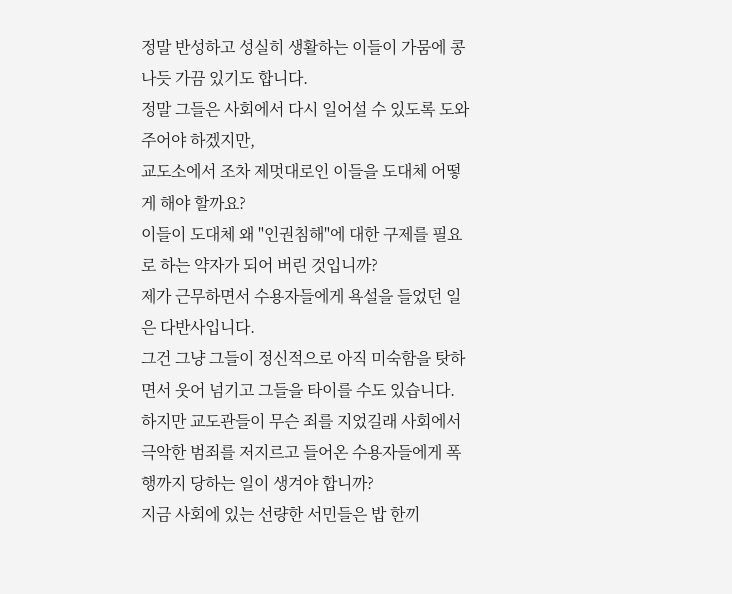정말 반성하고 성실히 생활하는 이들이 가뭄에 콩나듯 가끔 있기도 합니다.
정말 그들은 사회에서 다시 일어설 수 있도록 도와주어야 하겠지만,
교도소에서 조차 제멋대로인 이들을 도대체 어떻게 해야 할까요?
이들이 도대체 왜 "인권침해"에 대한 구제를 필요로 하는 약자가 되어 버린 것입니까?
제가 근무하면서 수용자들에게 욕설을 들었던 일은 다반사입니다.
그건 그냥 그들이 정신적으로 아직 미숙함을 탓하면서 웃어 넘기고 그들을 타이를 수도 있습니다. 하지만 교도관들이 무슨 죄를 지었길래 사회에서 극악한 범죄를 저지르고 들어온 수용자들에게 폭행까지 당하는 일이 생겨야 합니까?
지금 사회에 있는 선량한 서민들은 밥 한끼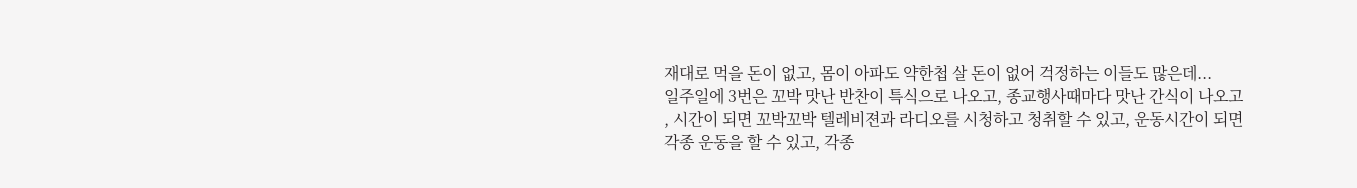재대로 먹을 돈이 없고, 몸이 아파도 약한첩 살 돈이 없어 걱정하는 이들도 많은데...
일주일에 3번은 꼬박 맛난 반찬이 특식으로 나오고, 종교행사때마다 맛난 간식이 나오고 , 시간이 되면 꼬박꼬박 텔레비젼과 라디오를 시청하고 청취할 수 있고, 운동시간이 되면 각종 운동을 할 수 있고, 각종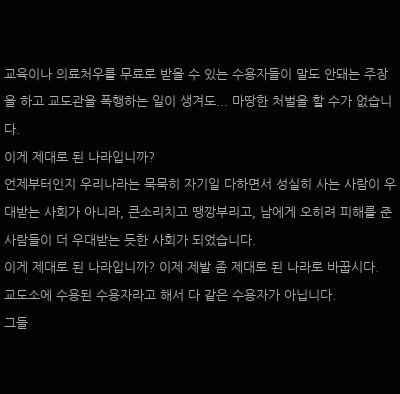교육이나 의료처우를 무료로 받을 수 있는 수용자들이 말도 안돼는 주장을 하고 교도관을 폭행하는 일이 생겨도... 마땅한 처벌을 할 수가 없습니다.
이게 제대로 된 나라입니까?
언제부터인지 우리나라는 묵묵히 자기일 다하면서 성실히 사는 사람이 우대받는 사회가 아니라, 큰소리치고 땡깡부리고, 남에게 오히려 피해를 준 사람들이 더 우대받는 듯한 사회가 되었습니다.
이게 제대로 된 나라입니까? 이제 제발 좀 제대로 된 나라로 바꿉시다.
교도소에 수용된 수용자라고 해서 다 같은 수용자가 아닙니다.
그들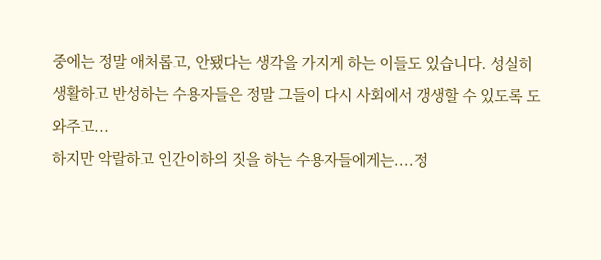중에는 정말 애처롭고, 안됐다는 생각을 가지게 하는 이들도 있습니다. 성실히 생활하고 반성하는 수용자들은 정말 그들이 다시 사회에서 갱생할 수 있도록 도와주고...
하지만 악랄하고 인간이하의 짓을 하는 수용자들에게는....정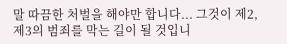말 따끔한 처벌을 해야만 합니다... 그것이 제2, 제3의 범죄를 막는 길이 될 것입니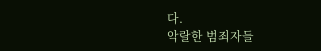다.
악랄한 범죄자들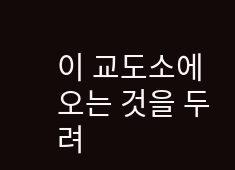이 교도소에 오는 것을 두려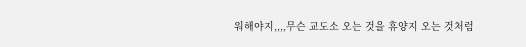워해야지,,,,무슨 교도소 오는 것을 휴양지 오는 것처럼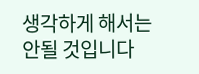생각하게 해서는 안될 것입니다